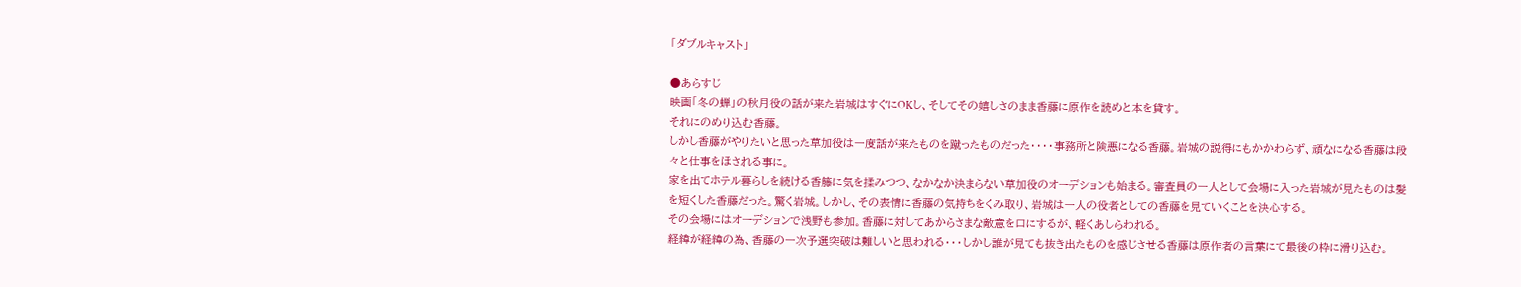「ダブルキャスト」

●あらすじ
映画「冬の蝉」の秋月役の話が来た岩城はすぐにOKし、そしてその嬉しさのまま香藤に原作を読めと本を貸す。
それにのめり込む香藤。
しかし香藤がやりたいと思った草加役は一度話が来たものを蹴ったものだった・・・・事務所と険悪になる香藤。岩城の説得にもかかわらず、頑なになる香藤は段々と仕事をほされる事に。
家を出てホテル暮らしを続ける香籐に気を揉みつつ、なかなか決まらない草加役のオーデションも始まる。審査員の一人として会場に入った岩城が見たものは髪を短くした香藤だった。驚く岩城。しかし、その表情に香藤の気持ちをくみ取り、岩城は一人の役者としての香藤を見ていくことを決心する。
その会場にはオーデションで浅野も参加。香藤に対してあからさまな敵意を口にするが、軽くあしらわれる。
経緯が経緯の為、香藤の一次予選突破は難しいと思われる・・・しかし誰が見ても抜き出たものを感じさせる香藤は原作者の言葉にて最後の枠に滑り込む。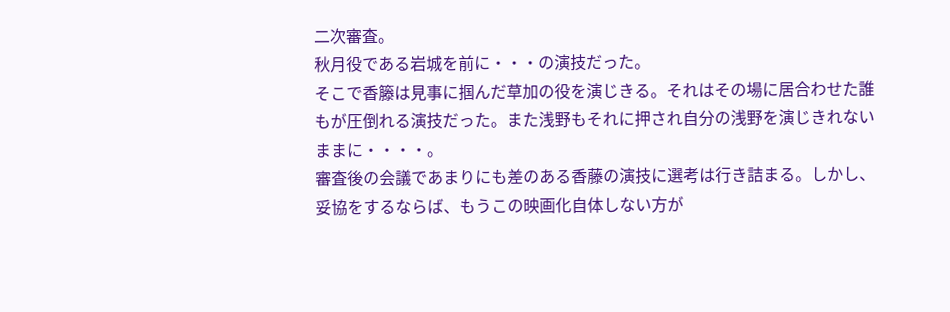二次審査。
秋月役である岩城を前に・・・の演技だった。
そこで香籐は見事に掴んだ草加の役を演じきる。それはその場に居合わせた誰もが圧倒れる演技だった。また浅野もそれに押され自分の浅野を演じきれないままに・・・・。
審査後の会議であまりにも差のある香藤の演技に選考は行き詰まる。しかし、妥協をするならば、もうこの映画化自体しない方が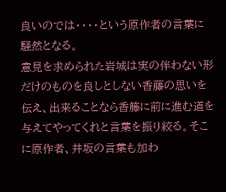良いのでは・・・・という原作者の言葉に騒然となる。
意見を求められた岩城は実の伴わない形だけのものを良しとしない香藤の思いを伝え、出来ることなら香籐に前に進む道を与えてやってくれと言葉を振り絞る。そこに原作者、井坂の言葉も加わ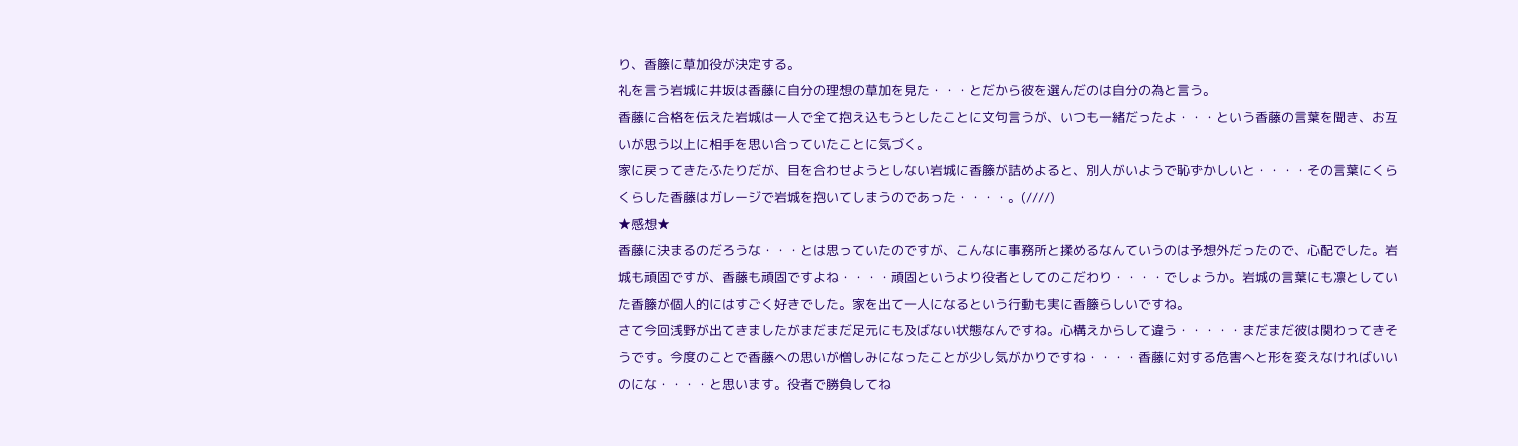り、香籐に草加役が決定する。
礼を言う岩城に井坂は香藤に自分の理想の草加を見た・・・とだから彼を選んだのは自分の為と言う。
香藤に合格を伝えた岩城は一人で全て抱え込もうとしたことに文句言うが、いつも一緒だったよ・・・という香藤の言葉を聞き、お互いが思う以上に相手を思い合っていたことに気づく。
家に戻ってきたふたりだが、目を合わせようとしない岩城に香籐が詰めよると、別人がいようで恥ずかしいと・・・・その言葉にくらくらした香藤はガレージで岩城を抱いてしまうのであった・・・・。(////)
★感想★
香藤に決まるのだろうな・・・とは思っていたのですが、こんなに事務所と揉めるなんていうのは予想外だったので、心配でした。岩城も頑固ですが、香藤も頑固ですよね・・・・頑固というより役者としてのこだわり・・・・でしょうか。岩城の言葉にも凛としていた香籐が個人的にはすごく好きでした。家を出て一人になるという行動も実に香籐らしいですね。
さて今回浅野が出てきましたがまだまだ足元にも及ばない状態なんですね。心構えからして違う・・・・・まだまだ彼は関わってきそうです。今度のことで香藤への思いが憎しみになったことが少し気がかりですね・・・・香藤に対する危害へと形を変えなければいいのにな・・・・と思います。役者で勝負してね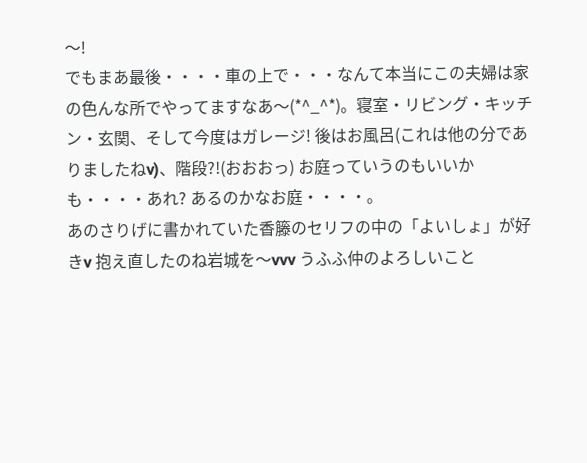〜!
でもまあ最後・・・・車の上で・・・なんて本当にこの夫婦は家の色んな所でやってますなあ〜(*^_^*)。寝室・リビング・キッチン・玄関、そして今度はガレージ! 後はお風呂(これは他の分でありましたねv)、階段?!(おおおっ) お庭っていうのもいいかも・・・・あれ? あるのかなお庭・・・・。
あのさりげに書かれていた香籐のセリフの中の「よいしょ」が好きv 抱え直したのね岩城を〜vvv うふふ仲のよろしいこと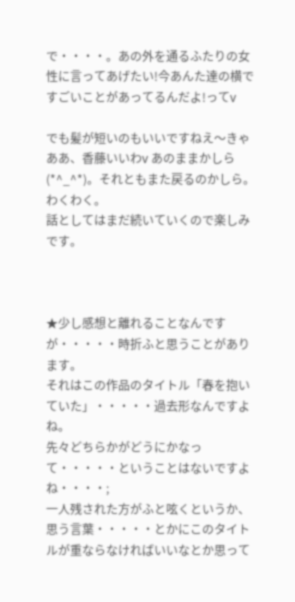で・・・・。あの外を通るふたりの女性に言ってあげたい!今あんた達の横ですごいことがあってるんだよ!ってv

でも髪が短いのもいいですねえ〜きゃああ、香藤いいわv あのままかしら(*^_^*)。それともまた戻るのかしら。わくわく。
話としてはまだ続いていくので楽しみです。



★少し感想と離れることなんですが・・・・・時折ふと思うことがあります。
それはこの作品のタイトル「春を抱いていた」・・・・・過去形なんですよね。
先々どちらかがどうにかなって・・・・・ということはないですよね・・・・;
一人残された方がふと呟くというか、思う言葉・・・・・とかにこのタイトルが重ならなければいいなとか思って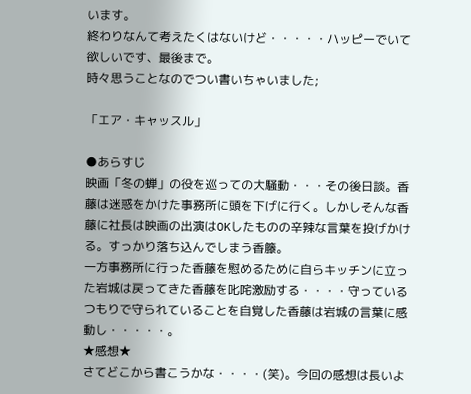います。
終わりなんて考えたくはないけど・・・・・ハッピーでいて欲しいです、最後まで。
時々思うことなのでつい書いちゃいました;

「エア・キャッスル」

●あらすじ
映画「冬の蝉」の役を巡っての大騒動・・・その後日談。香藤は迷惑をかけた事務所に頭を下げに行く。しかしそんな香藤に社長は映画の出演はOKしたものの辛辣な言葉を投げかける。すっかり落ち込んでしまう香籐。
一方事務所に行った香藤を慰めるために自らキッチンに立った岩城は戻ってきた香藤を叱咤激励する・・・・守っているつもりで守られていることを自覚した香藤は岩城の言葉に感動し・・・・・。
★感想★
さてどこから書こうかな・・・・(笑)。今回の感想は長いよ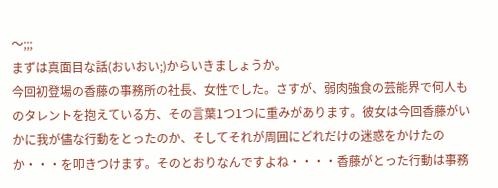〜;;;
まずは真面目な話(おいおい;)からいきましょうか。
今回初登場の香藤の事務所の社長、女性でした。さすが、弱肉強食の芸能界で何人ものタレントを抱えている方、その言葉1つ1つに重みがあります。彼女は今回香藤がいかに我が儘な行動をとったのか、そしてそれが周囲にどれだけの迷惑をかけたのか・・・を叩きつけます。そのとおりなんですよね・・・・香藤がとった行動は事務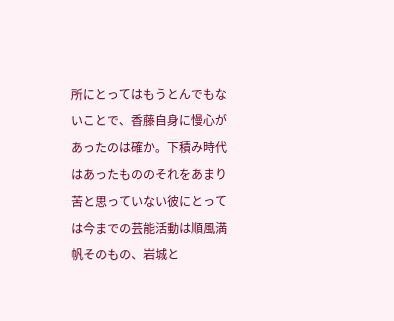所にとってはもうとんでもないことで、香藤自身に慢心があったのは確か。下積み時代はあったもののそれをあまり苦と思っていない彼にとっては今までの芸能活動は順風満帆そのもの、岩城と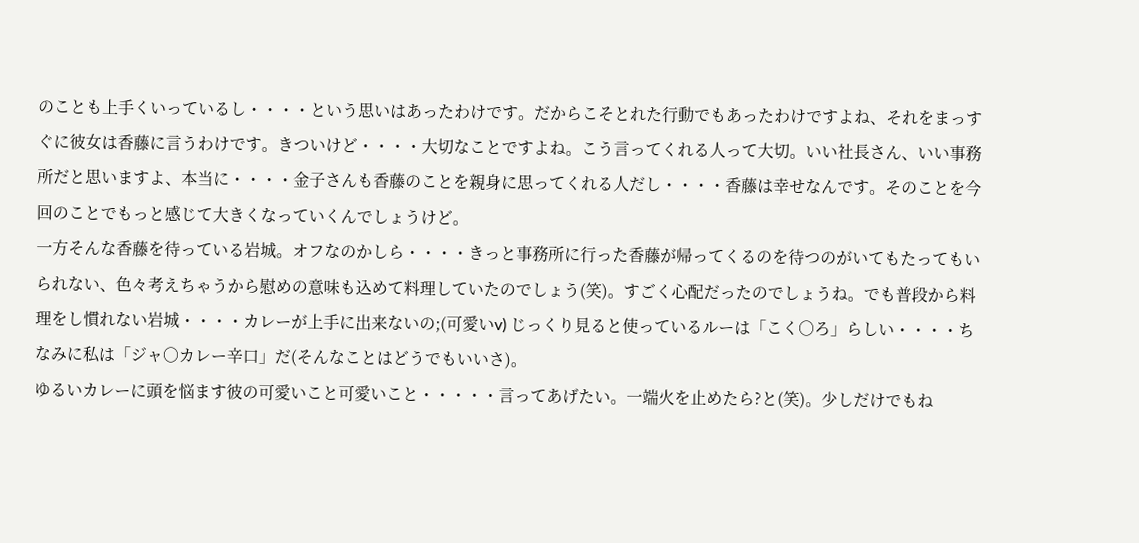のことも上手くいっているし・・・・という思いはあったわけです。だからこそとれた行動でもあったわけですよね、それをまっすぐに彼女は香藤に言うわけです。きついけど・・・・大切なことですよね。こう言ってくれる人って大切。いい社長さん、いい事務所だと思いますよ、本当に・・・・金子さんも香藤のことを親身に思ってくれる人だし・・・・香藤は幸せなんです。そのことを今回のことでもっと感じて大きくなっていくんでしょうけど。
一方そんな香藤を待っている岩城。オフなのかしら・・・・きっと事務所に行った香藤が帰ってくるのを待つのがいてもたってもいられない、色々考えちゃうから慰めの意味も込めて料理していたのでしょう(笑)。すごく心配だったのでしょうね。でも普段から料理をし慣れない岩城・・・・カレーが上手に出来ないの;(可愛いv) じっくり見ると使っているルーは「こく○ろ」らしい・・・・ちなみに私は「ジャ○カレー辛口」だ(そんなことはどうでもいいさ)。
ゆるいカレーに頭を悩ます彼の可愛いこと可愛いこと・・・・・言ってあげたい。一端火を止めたら?と(笑)。少しだけでもね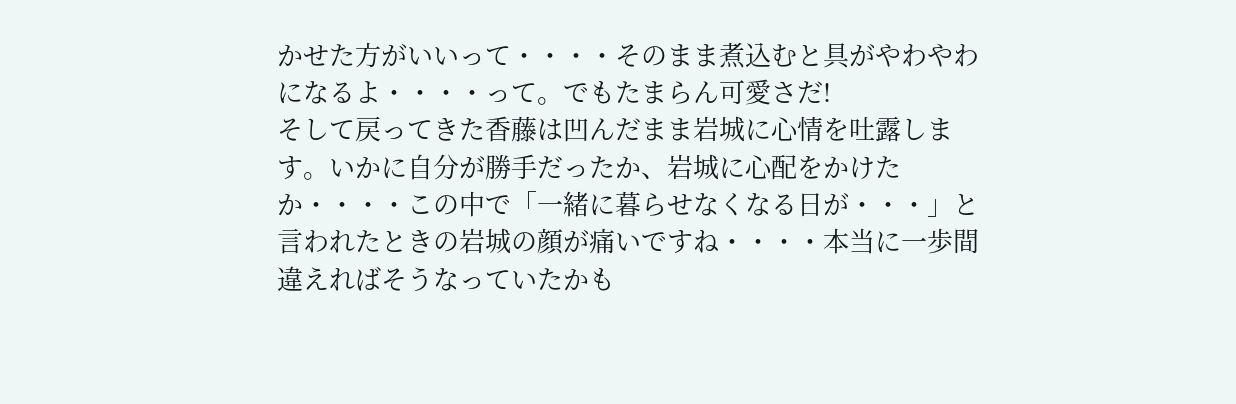かせた方がいいって・・・・そのまま煮込むと具がやわやわになるよ・・・・って。でもたまらん可愛さだ!
そして戻ってきた香藤は凹んだまま岩城に心情を吐露します。いかに自分が勝手だったか、岩城に心配をかけたか・・・・この中で「一緒に暮らせなくなる日が・・・」と言われたときの岩城の顔が痛いですね・・・・本当に一歩間違えればそうなっていたかも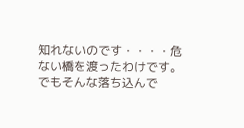知れないのです・・・・危ない橋を渡ったわけです。
でもそんな落ち込んで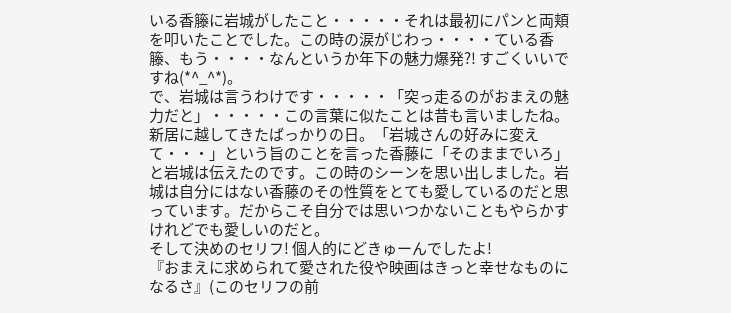いる香籐に岩城がしたこと・・・・・それは最初にパンと両頬を叩いたことでした。この時の涙がじわっ・・・・ている香籐、もう・・・・なんというか年下の魅力爆発?! すごくいいですね(*^_^*)。
で、岩城は言うわけです・・・・・「突っ走るのがおまえの魅力だと」・・・・・この言葉に似たことは昔も言いましたね。新居に越してきたばっかりの日。「岩城さんの好みに変えて・・・」という旨のことを言った香藤に「そのままでいろ」と岩城は伝えたのです。この時のシーンを思い出しました。岩城は自分にはない香藤のその性質をとても愛しているのだと思っています。だからこそ自分では思いつかないこともやらかすけれどでも愛しいのだと。
そして決めのセリフ! 個人的にどきゅーんでしたよ!
『おまえに求められて愛された役や映画はきっと幸せなものになるさ』(このセリフの前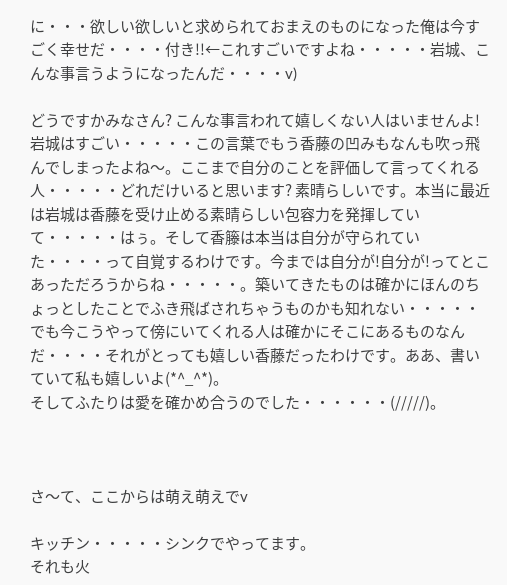に・・・欲しい欲しいと求められておまえのものになった俺は今すごく幸せだ・・・・付き!!←これすごいですよね・・・・・岩城、こんな事言うようになったんだ・・・・v)

どうですかみなさん? こんな事言われて嬉しくない人はいませんよ! 岩城はすごい・・・・・この言葉でもう香藤の凹みもなんも吹っ飛んでしまったよね〜。ここまで自分のことを評価して言ってくれる人・・・・・どれだけいると思います? 素晴らしいです。本当に最近は岩城は香藤を受け止める素晴らしい包容力を発揮していて・・・・・はぅ。そして香籐は本当は自分が守られていた・・・・って自覚するわけです。今までは自分が!自分が!ってとこあっただろうからね・・・・・。築いてきたものは確かにほんのちょっとしたことでふき飛ばされちゃうものかも知れない・・・・・でも今こうやって傍にいてくれる人は確かにそこにあるものなんだ・・・・それがとっても嬉しい香藤だったわけです。ああ、書いていて私も嬉しいよ(*^_^*)。
そしてふたりは愛を確かめ合うのでした・・・・・・(/////)。



さ〜て、ここからは萌え萌えでv

キッチン・・・・・シンクでやってます。
それも火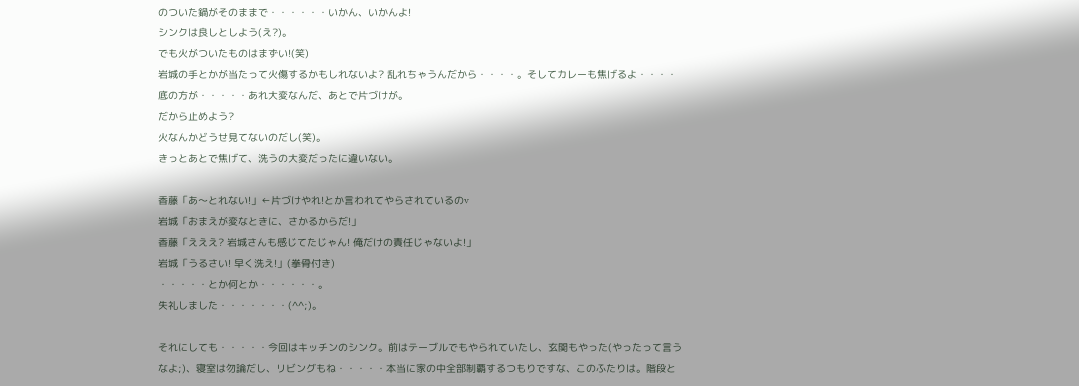のついた鍋がそのままで・・・・・・いかん、いかんよ!
シンクは良しとしよう(え?)。
でも火がついたものはまずい!(笑)
岩城の手とかが当たって火傷するかもしれないよ? 乱れちゃうんだから・・・・。そしてカレーも焦げるよ・・・・底の方が・・・・・あれ大変なんだ、あとで片づけが。
だから止めよう?
火なんかどうせ見てないのだし(笑)。
きっとあとで焦げて、洗うの大変だったに違いない。

香藤「あ〜とれない!」←片づけやれ!とか言われてやらされているのv
岩城「おまえが変なときに、さかるからだ!」
香藤「えええ? 岩城さんも感じてたじゃん! 俺だけの責任じゃないよ!」
岩城「うるさい! 早く洗え!」(拳骨付き)
・・・・・とか何とか・・・・・・。
失礼しました・・・・・・・(^^;)。

それにしても・・・・・今回はキッチンのシンク。前はテーブルでもやられていたし、玄関もやった(やったって言うなよ;)、寝室は勿論だし、リビングもね・・・・・本当に家の中全部制覇するつもりですな、このふたりは。階段と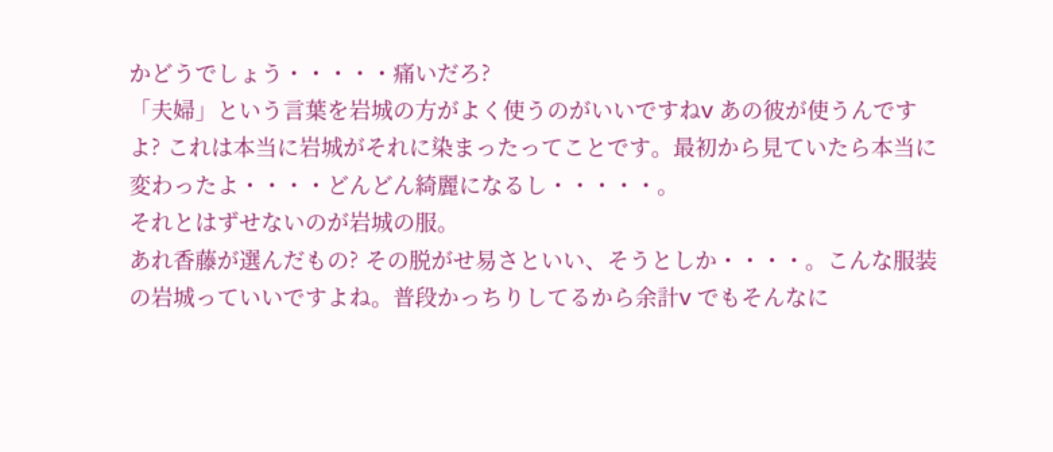かどうでしょう・・・・・痛いだろ?
「夫婦」という言葉を岩城の方がよく使うのがいいですねv あの彼が使うんですよ? これは本当に岩城がそれに染まったってことです。最初から見ていたら本当に変わったよ・・・・どんどん綺麗になるし・・・・・。
それとはずせないのが岩城の服。
あれ香藤が選んだもの? その脱がせ易さといい、そうとしか・・・・。こんな服装の岩城っていいですよね。普段かっちりしてるから余計v でもそんなに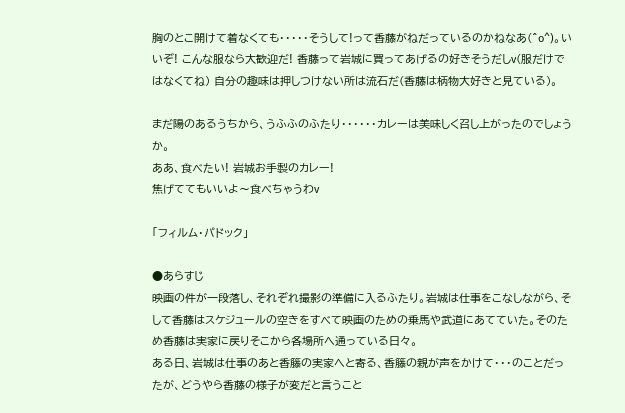胸のとこ開けて着なくても・・・・・そうして!って香藤がねだっているのかねなあ(^o^)。いいぞ! こんな服なら大歓迎だ! 香藤って岩城に買ってあげるの好きそうだしv(服だけではなくてね) 自分の趣味は押しつけない所は流石だ(香藤は柄物大好きと見ている)。

まだ陽のあるうちから、うふふのふたり・・・・・・カレーは美味しく召し上がったのでしょうか。
ああ、食べたい! 岩城お手製のカレー!
焦げててもいいよ〜食べちゃうわv

「フィルム・パドック」

●あらすじ
映画の件が一段落し、それぞれ撮影の準備に入るふたり。岩城は仕事をこなしながら、そして香藤はスケジュールの空きをすべて映画のための乗馬や武道にあてていた。そのため香藤は実家に戻りそこから各場所へ通っている日々。
ある日、岩城は仕事のあと香籐の実家へと寄る、香籐の親が声をかけて・・・のことだったが、どうやら香藤の様子が変だと言うこと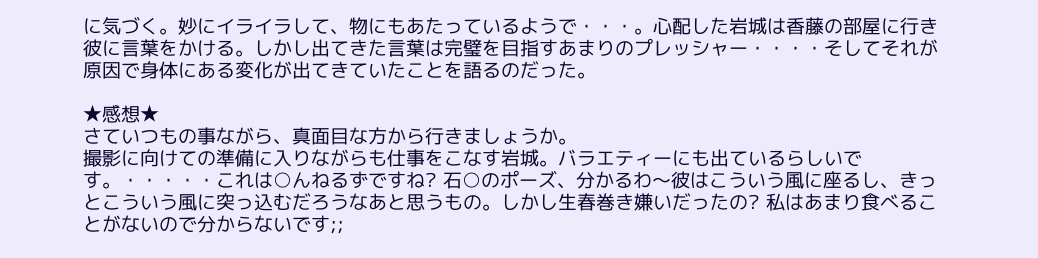に気づく。妙にイライラして、物にもあたっているようで・・・。心配した岩城は香藤の部屋に行き彼に言葉をかける。しかし出てきた言葉は完璧を目指すあまりのプレッシャー・・・・そしてそれが原因で身体にある変化が出てきていたことを語るのだった。

★感想★
さていつもの事ながら、真面目な方から行きましょうか。
撮影に向けての準備に入りながらも仕事をこなす岩城。バラエティーにも出ているらしいです。・・・・・これは○んねるずですね? 石○のポーズ、分かるわ〜彼はこういう風に座るし、きっとこういう風に突っ込むだろうなあと思うもの。しかし生春巻き嫌いだったの? 私はあまり食べることがないので分からないです;;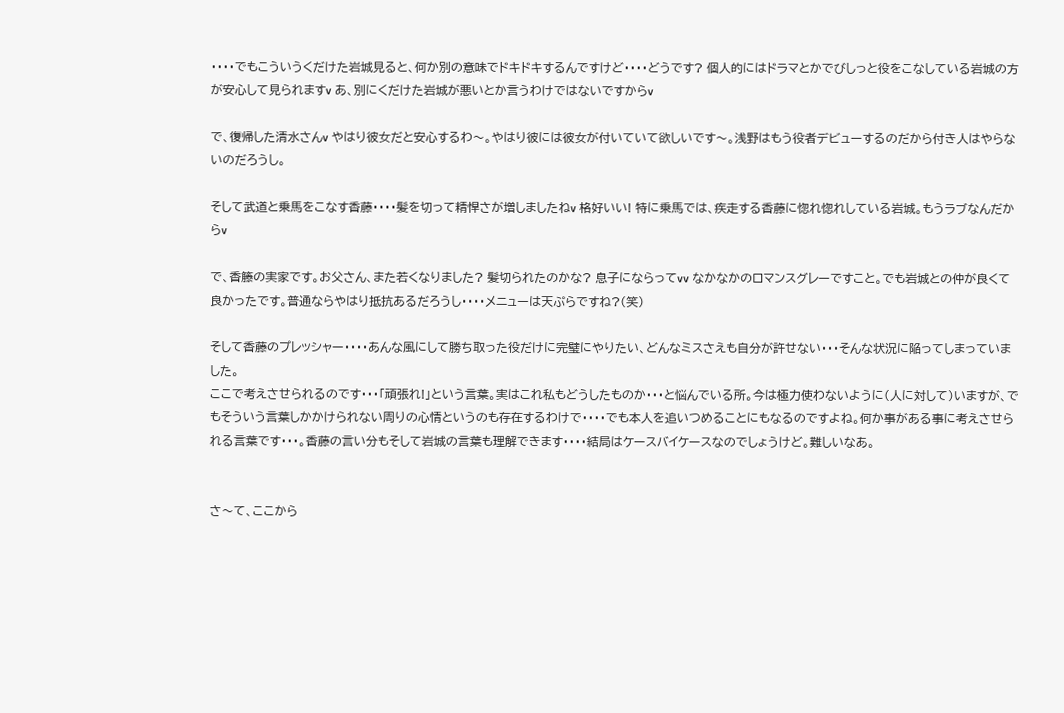・・・・でもこういうくだけた岩城見ると、何か別の意味でドキドキするんですけど・・・・どうです? 個人的にはドラマとかでびしっと役をこなしている岩城の方が安心して見られますv あ、別にくだけた岩城が悪いとか言うわけではないですからv

で、復帰した清水さんv やはり彼女だと安心するわ〜。やはり彼には彼女が付いていて欲しいです〜。浅野はもう役者デビューするのだから付き人はやらないのだろうし。

そして武道と乗馬をこなす香藤・・・・髪を切って精悍さが増しましたねv 格好いい! 特に乗馬では、疾走する香藤に惚れ惚れしている岩城。もうラブなんだからv

で、香籐の実家です。お父さん、また若くなりました? 髪切られたのかな? 息子にならってvv なかなかのロマンスグレーですこと。でも岩城との仲が良くて良かったです。普通ならやはり抵抗あるだろうし・・・・メニューは天ぷらですね?(笑)

そして香藤のプレッシャー・・・・あんな風にして勝ち取った役だけに完璧にやりたい、どんなミスさえも自分が許せない・・・そんな状況に陥ってしまっていました。
ここで考えさせられるのです・・・「頑張れ!」という言葉。実はこれ私もどうしたものか・・・と悩んでいる所。今は極力使わないように(人に対して)いますが、でもそういう言葉しかかけられない周りの心情というのも存在するわけで・・・・でも本人を追いつめることにもなるのですよね。何か事がある事に考えさせられる言葉です・・・。香藤の言い分もそして岩城の言葉も理解できます・・・・結局はケースバイケースなのでしょうけど。難しいなあ。


さ〜て、ここから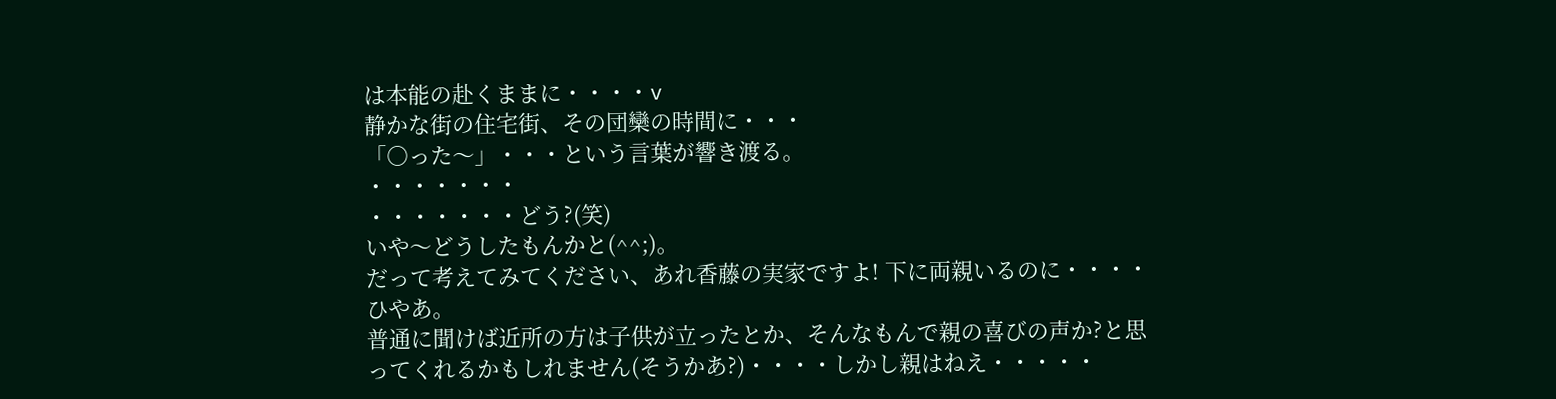は本能の赴くままに・・・・v
静かな街の住宅街、その団欒の時間に・・・
「○った〜」・・・という言葉が響き渡る。
・・・・・・・
・・・・・・・どう?(笑)
いや〜どうしたもんかと(^^;)。
だって考えてみてください、あれ香藤の実家ですよ! 下に両親いるのに・・・・ひやあ。
普通に聞けば近所の方は子供が立ったとか、そんなもんで親の喜びの声か?と思ってくれるかもしれません(そうかあ?)・・・・しかし親はねえ・・・・・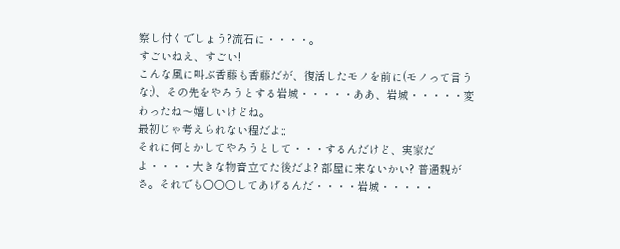察し付くでしょう?流石に・・・・。
すごいねえ、すごい!
こんな風に叫ぶ香藤も香藤だが、復活したモノを前に(モノって言うな;)、その先をやろうとする岩城・・・・・ああ、岩城・・・・・変わったね〜嬉しいけどね。
最初じゃ考えられない程だよ;;
それに何とかしてやろうとして・・・するんだけど、実家だよ・・・・大きな物音立てた後だよ? 部屋に来ないかい? 普通親がさ。それでも○○○してあげるんだ・・・・岩城・・・・・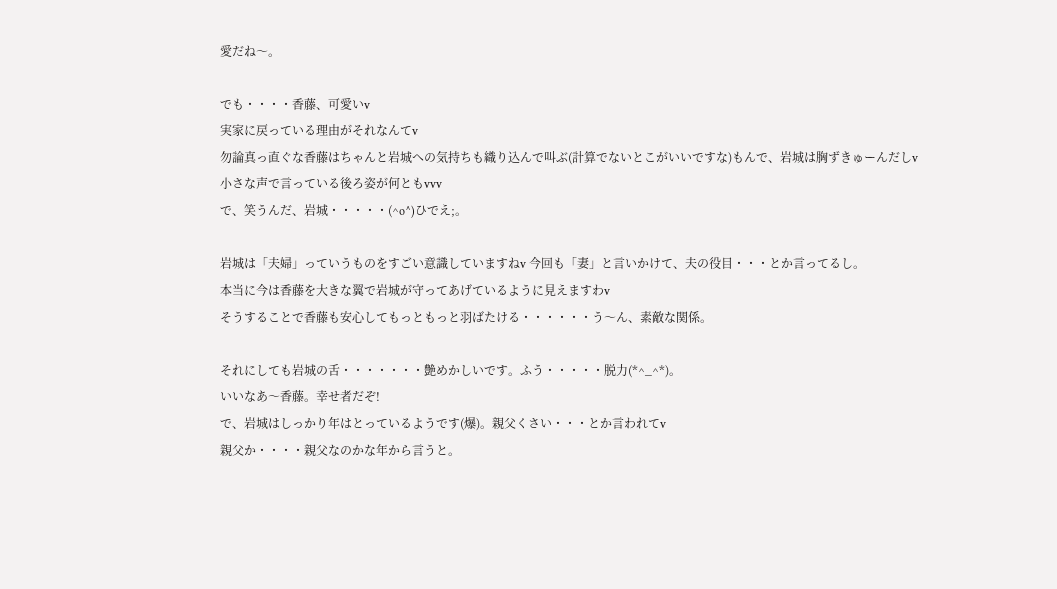愛だね〜。

でも・・・・香藤、可愛いv
実家に戻っている理由がそれなんてv
勿論真っ直ぐな香藤はちゃんと岩城への気持ちも織り込んで叫ぶ(計算でないとこがいいですな)もんで、岩城は胸ずきゅーんだしv
小さな声で言っている後ろ姿が何ともvvv
で、笑うんだ、岩城・・・・・(^o^)ひでえ;。

岩城は「夫婦」っていうものをすごい意識していますねv 今回も「妻」と言いかけて、夫の役目・・・とか言ってるし。
本当に今は香藤を大きな翼で岩城が守ってあげているように見えますわv
そうすることで香藤も安心してもっともっと羽ばたける・・・・・・う〜ん、素敵な関係。

それにしても岩城の舌・・・・・・・艶めかしいです。ふう・・・・・脱力(*^_^*)。
いいなあ〜香藤。幸せ者だぞ!
で、岩城はしっかり年はとっているようです(爆)。親父くさい・・・とか言われてv
親父か・・・・親父なのかな年から言うと。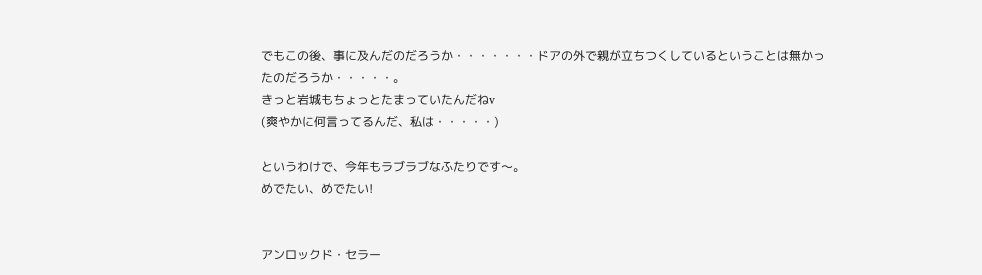でもこの後、事に及んだのだろうか・・・・・・・ドアの外で親が立ちつくしているということは無かったのだろうか・・・・・。
きっと岩城もちょっとたまっていたんだねv
(爽やかに何言ってるんだ、私は・・・・・)

というわけで、今年もラブラブなふたりです〜。
めでたい、めでたい!


アンロックド・セラー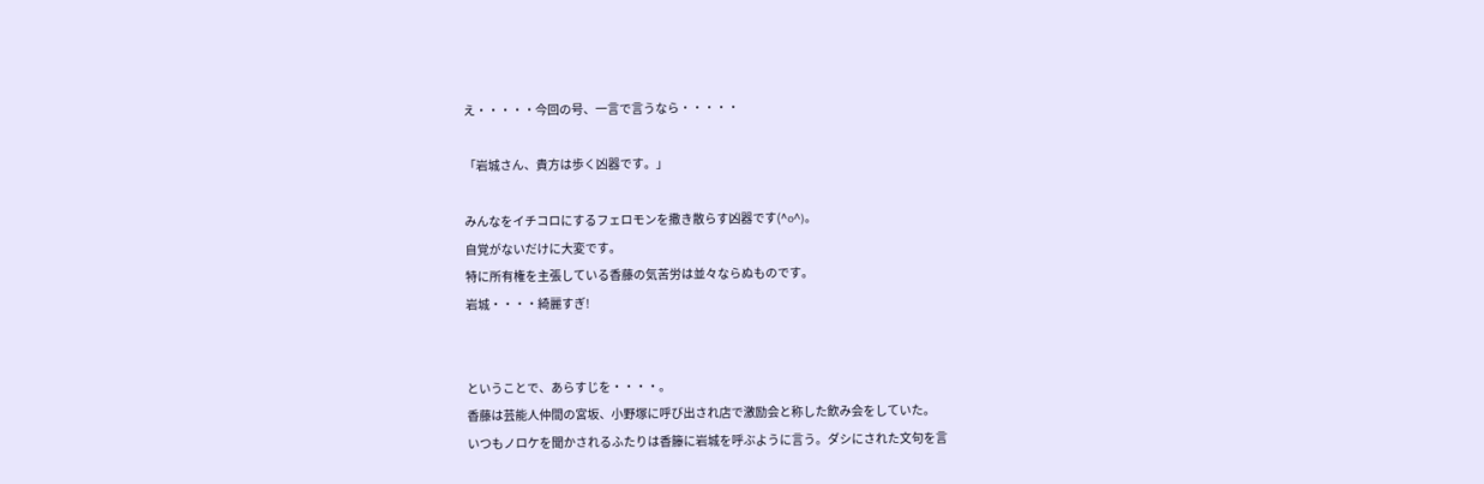え・・・・・今回の号、一言で言うなら・・・・・

「岩城さん、貴方は歩く凶器です。」

みんなをイチコロにするフェロモンを撒き散らす凶器です(^o^)。
自覚がないだけに大変です。
特に所有権を主張している香藤の気苦労は並々ならぬものです。
岩城・・・・綺麗すぎ!


ということで、あらすじを・・・・。
香藤は芸能人仲間の宮坂、小野塚に呼び出され店で激励会と称した飲み会をしていた。
いつもノロケを聞かされるふたりは香籐に岩城を呼ぶように言う。ダシにされた文句を言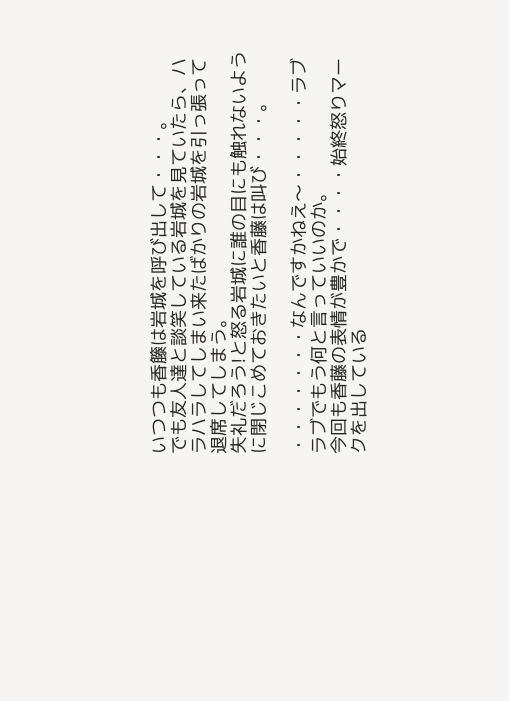いつつも香籐は岩城を呼び出して・・・。
でも友人達と談笑している岩城を見ていたら、ハラハラしてしまい来たばかりの岩城を引っ張って退席してしまう。
失礼だろう!と怒る岩城に誰の目にも触れないように閉じこめておきたいと香藤は叫び・・・。

・・・・・・・なんですかねえ〜・・・・・ラブラブでもう何と言っていいのか。
今回も香藤の表情が豊かで・・・・始終怒りマークを出している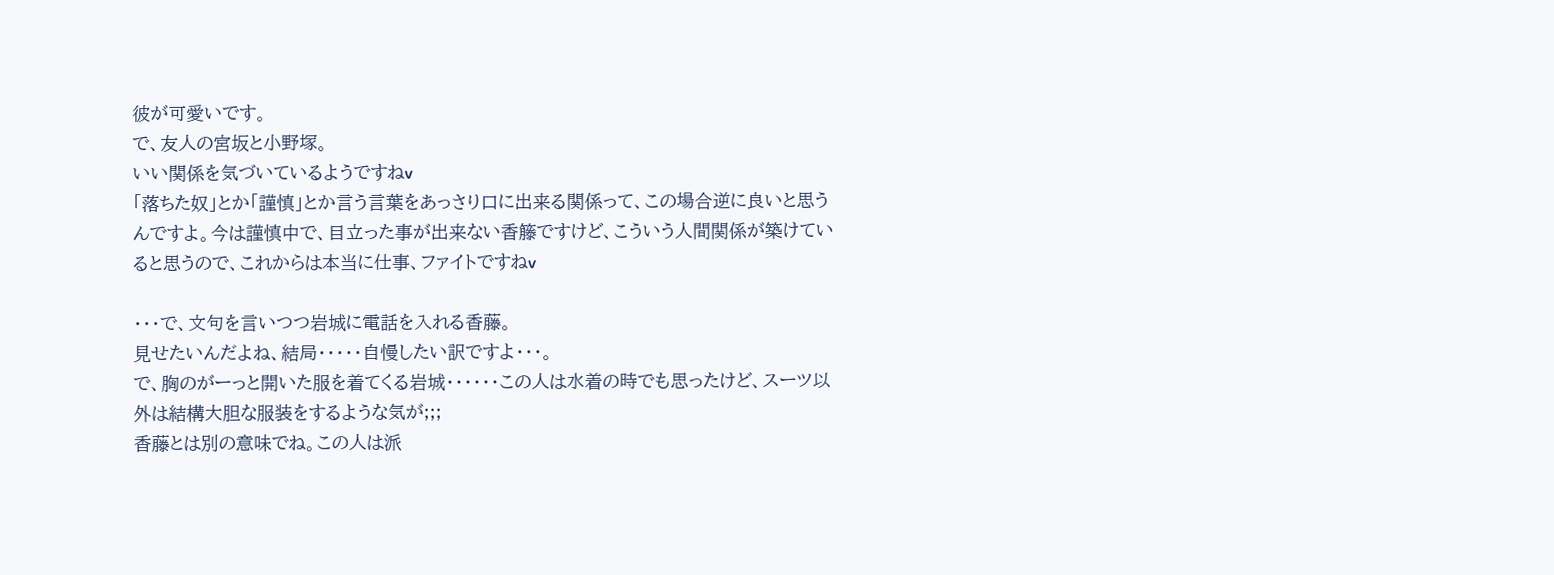彼が可愛いです。
で、友人の宮坂と小野塚。
いい関係を気づいているようですねv
「落ちた奴」とか「謹慎」とか言う言葉をあっさり口に出来る関係って、この場合逆に良いと思うんですよ。今は謹慎中で、目立った事が出来ない香籐ですけど、こういう人間関係が築けていると思うので、これからは本当に仕事、ファイトですねv

・・・で、文句を言いつつ岩城に電話を入れる香藤。
見せたいんだよね、結局・・・・・自慢したい訳ですよ・・・。
で、胸のがーっと開いた服を着てくる岩城・・・・・・この人は水着の時でも思ったけど、スーツ以外は結構大胆な服装をするような気が;;;
香藤とは別の意味でね。この人は派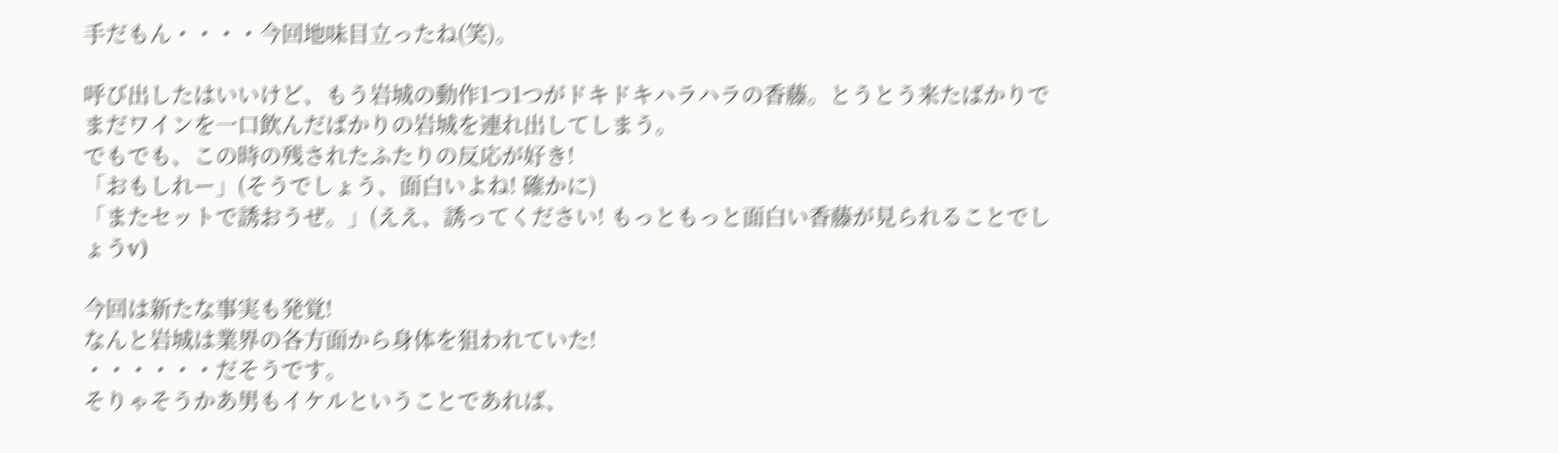手だもん・・・・今回地味目立ったね(笑)。

呼び出したはいいけど、もう岩城の動作1つ1つがドキドキハラハラの香藤。とうとう来たばかりでまだワインを一口飲んだばかりの岩城を連れ出してしまう。
でもでも、この時の残されたふたりの反応が好き!
「おもしれー」(そうでしょう、面白いよね! 確かに)
「またセットで誘おうぜ。」(ええ、誘ってください! もっともっと面白い香藤が見られることでしょうv)

今回は新たな事実も発覚!
なんと岩城は業界の各方面から身体を狙われていた!
・・・・・・だそうです。
そりゃそうかあ男もイケルということであれば、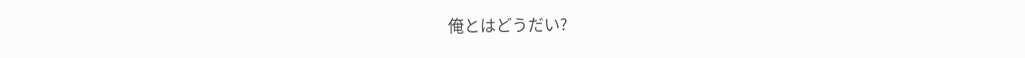俺とはどうだい?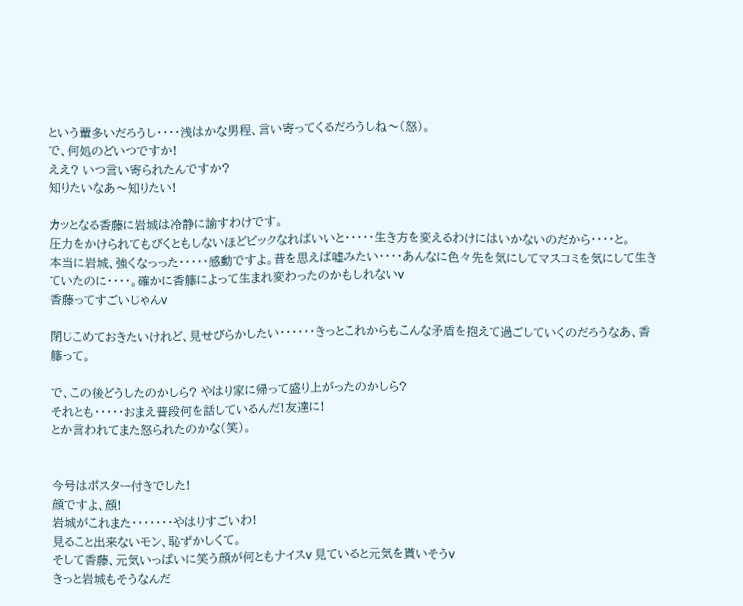という輩多いだろうし・・・・浅はかな男程、言い寄ってくるだろうしね〜(怒)。
で、何処のどいつですか!
ええ? いつ言い寄られたんですか?
知りたいなあ〜知りたい!

カッとなる香藤に岩城は冷静に諭すわけです。
圧力をかけられてもびくともしないほどビックなればいいと・・・・・生き方を変えるわけにはいかないのだから・・・・と。
本当に岩城、強くなっった・・・・・感動ですよ。昔を思えば嘘みたい・・・・あんなに色々先を気にしてマスコミを気にして生きていたのに・・・・。確かに香籐によって生まれ変わったのかもしれないv
香藤ってすごいじゃんv

閉じこめておきたいけれど、見せびらかしたい・・・・・・きっとこれからもこんな矛盾を抱えて過ごしていくのだろうなあ、香籐って。

で、この後どうしたのかしら? やはり家に帰って盛り上がったのかしら?
それとも・・・・・おまえ普段何を話しているんだ!友達に!
とか言われてまた怒られたのかな(笑)。


今号はポスター付きでした!
顔ですよ、顔!
岩城がこれまた・・・・・・・やはりすごいわ!
見ること出来ないモン、恥ずかしくて。
そして香藤、元気いっぱいに笑う顔が何ともナイスv 見ていると元気を貰いそうv
きっと岩城もそうなんだ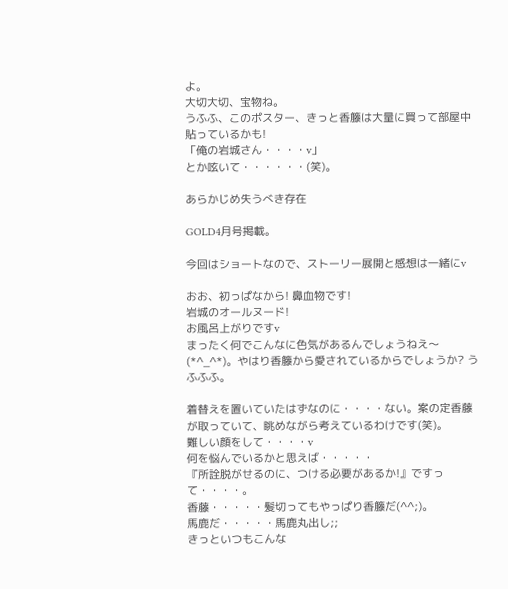よ。
大切大切、宝物ね。
うふふ、このポスター、きっと香籐は大量に買って部屋中貼っているかも!
「俺の岩城さん・・・・v」
とか呟いて・・・・・・(笑)。

あらかじめ失うべき存在

GOLD4月号掲載。

今回はショートなので、ストーリー展開と感想は一緒にv

おお、初っぱなから! 鼻血物です!
岩城のオールヌード!
お風呂上がりですv
まったく何でこんなに色気があるんでしょうねえ〜(*^_^*)。やはり香籐から愛されているからでしょうか? うふふふ。

着替えを置いていたはずなのに・・・・ない。案の定香藤が取っていて、眺めながら考えているわけです(笑)。
難しい顔をして・・・・v
何を悩んでいるかと思えば・・・・・
『所詮脱がせるのに、つける必要があるか!』ですって・・・・。
香藤・・・・・髪切ってもやっぱり香籐だ(^^;)。
馬鹿だ・・・・・馬鹿丸出し;;
きっといつもこんな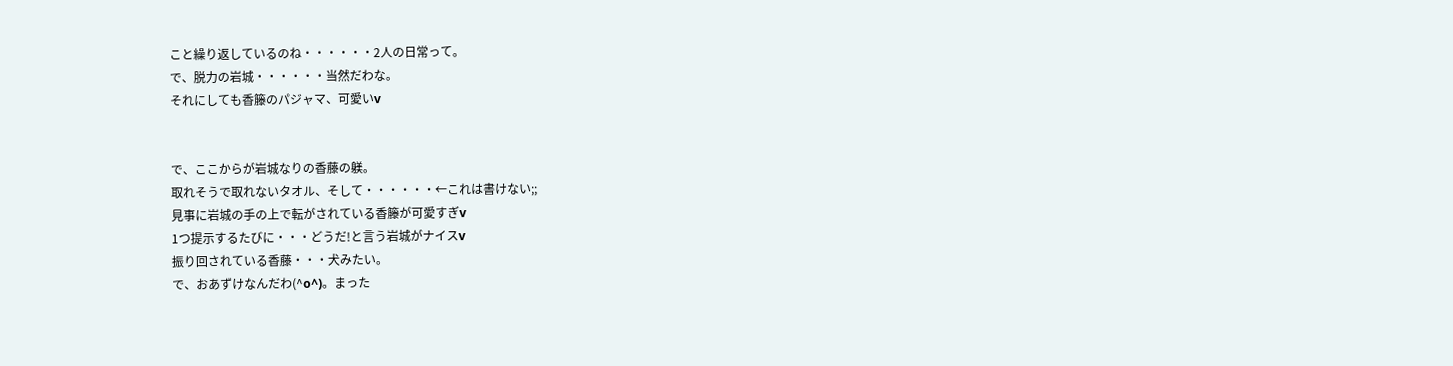こと繰り返しているのね・・・・・・2人の日常って。
で、脱力の岩城・・・・・・当然だわな。
それにしても香籐のパジャマ、可愛いv


で、ここからが岩城なりの香藤の躾。
取れそうで取れないタオル、そして・・・・・・←これは書けない;;
見事に岩城の手の上で転がされている香籐が可愛すぎv
1つ提示するたびに・・・どうだ!と言う岩城がナイスv
振り回されている香藤・・・犬みたい。
で、おあずけなんだわ(^o^)。まった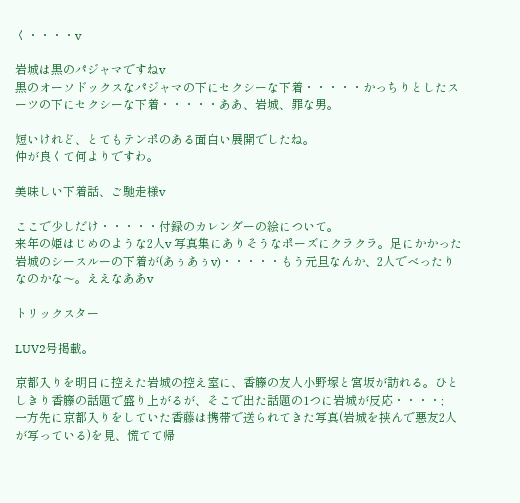く・・・・v

岩城は黒のパジャマですねv
黒のオーソドックスなパジャマの下にセクシーな下着・・・・・かっちりとしたスーツの下にセクシーな下着・・・・・ああ、岩城、罪な男。

短いけれど、とてもテンポのある面白い展開でしたね。
仲が良くて何よりですわ。

美味しい下着話、ご馳走様v

ここで少しだけ・・・・・付録のカレンダーの絵について。
来年の姫はじめのような2人v 写真集にありそうなポーズにクラクラ。足にかかった岩城のシースルーの下着が(あぅあぅv)・・・・・もう元旦なんか、2人でべったりなのかな〜。ええなああv

トリックスター

LUV2号掲載。

京都入りを明日に控えた岩城の控え室に、香籐の友人小野塚と宮坂が訪れる。ひとしきり香籐の話題で盛り上がるが、そこで出た話題の1つに岩城が反応・・・・;
一方先に京都入りをしていた香藤は携帯で送られてきた写真(岩城を挟んで悪友2人が写っている)を見、慌てて帰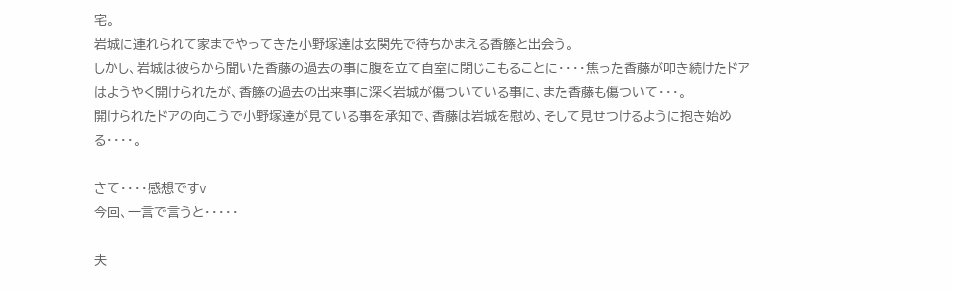宅。
岩城に連れられて家までやってきた小野塚達は玄関先で待ちかまえる香籐と出会う。
しかし、岩城は彼らから聞いた香藤の過去の事に腹を立て自室に閉じこもることに・・・・焦った香藤が叩き続けたドアはようやく開けられたが、香籐の過去の出来事に深く岩城が傷ついている事に、また香藤も傷ついて・・・。
開けられたドアの向こうで小野塚達が見ている事を承知で、香藤は岩城を慰め、そして見せつけるように抱き始める・・・・。

さて・・・・感想ですv
今回、一言で言うと・・・・・

夫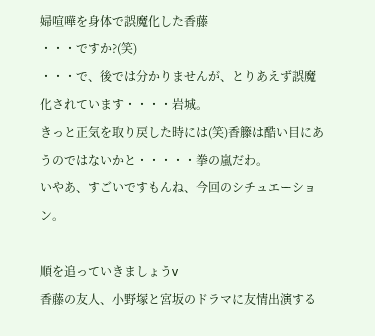婦喧嘩を身体で誤魔化した香藤
・・・ですか?(笑)
・・・で、後では分かりませんが、とりあえず誤魔化されています・・・・岩城。
きっと正気を取り戻した時には(笑)香籐は酷い目にあうのではないかと・・・・・拳の嵐だわ。
いやあ、すごいですもんね、今回のシチュエーション。

順を追っていきましょうv
香藤の友人、小野塚と宮坂のドラマに友情出演する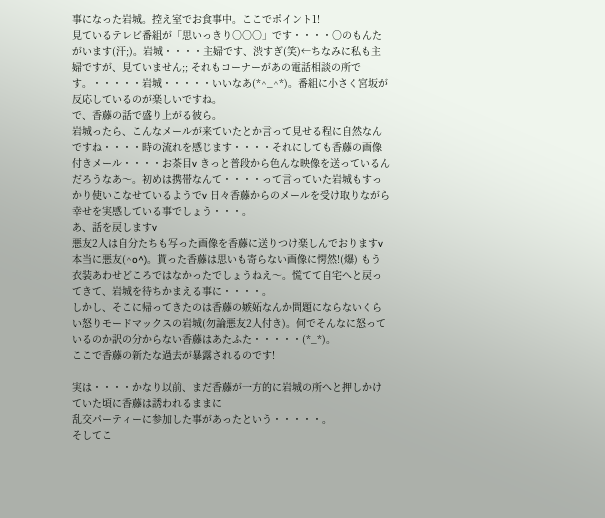事になった岩城。控え室でお食事中。ここでポイント1!
見ているテレビ番組が「思いっきり○○○」です・・・・○のもんたがいます(汗;)。岩城・・・・主婦です、渋すぎ(笑)←ちなみに私も主婦ですが、見ていません;; それもコーナーがあの電話相談の所です。・・・・・岩城・・・・・いいなあ(*^_^*)。番組に小さく宮坂が反応しているのが楽しいですね。
で、香藤の話で盛り上がる彼ら。
岩城ったら、こんなメールが来ていたとか言って見せる程に自然なんですね・・・・時の流れを感じます・・・・それにしても香藤の画像付きメール・・・・お茶目v きっと普段から色んな映像を送っているんだろうなあ〜。初めは携帯なんて・・・・って言っていた岩城もすっかり使いこなせているようでv 日々香藤からのメールを受け取りながら幸せを実感している事でしょう・・・。
あ、話を戻しますv
悪友2人は自分たちも写った画像を香藤に送りつけ楽しんでおりますv 本当に悪友(^o^)。貰った香藤は思いも寄らない画像に愕然!(爆) もう衣装あわせどころではなかったでしょうねえ〜。慌てて自宅へと戻ってきて、岩城を待ちかまえる事に・・・・。
しかし、そこに帰ってきたのは香藤の嫉妬なんか問題にならないくらい怒りモードマックスの岩城(勿論悪友2人付き)。何でそんなに怒っているのか訳の分からない香藤はあたふた・・・・・(*_*)。
ここで香藤の新たな過去が暴露されるのです!

実は・・・・かなり以前、まだ香藤が一方的に岩城の所へと押しかけていた頃に香藤は誘われるままに
乱交パーティーに参加した事があったという・・・・・。
そしてこ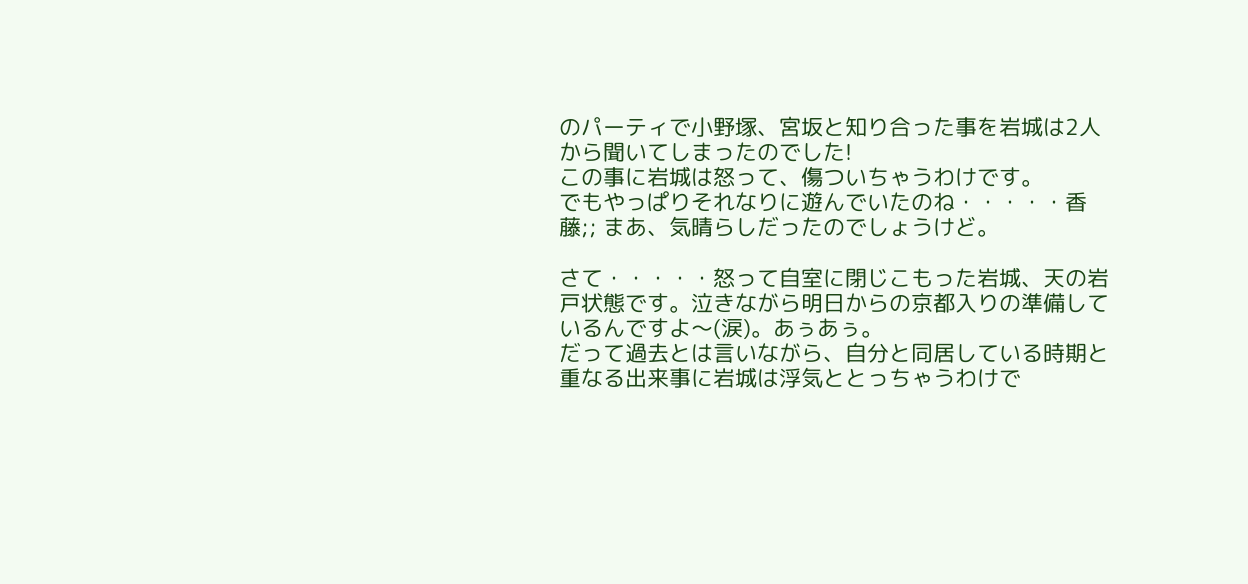のパーティで小野塚、宮坂と知り合った事を岩城は2人から聞いてしまったのでした!
この事に岩城は怒って、傷ついちゃうわけです。
でもやっぱりそれなりに遊んでいたのね・・・・・香藤;; まあ、気晴らしだったのでしょうけど。

さて・・・・・怒って自室に閉じこもった岩城、天の岩戸状態です。泣きながら明日からの京都入りの準備しているんですよ〜(涙)。あぅあぅ。
だって過去とは言いながら、自分と同居している時期と重なる出来事に岩城は浮気ととっちゃうわけで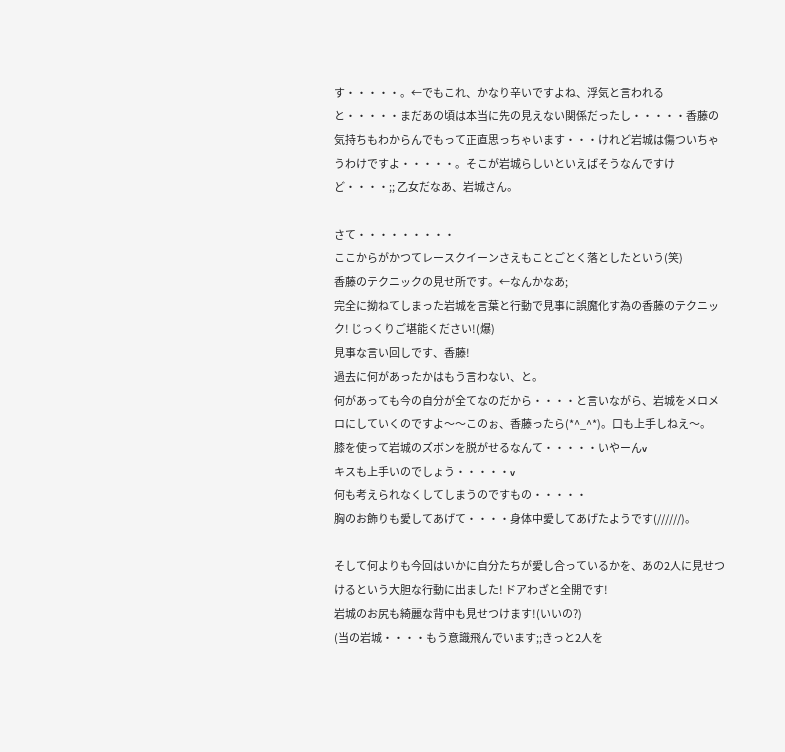す・・・・・。←でもこれ、かなり辛いですよね、浮気と言われると・・・・・まだあの頃は本当に先の見えない関係だったし・・・・・香藤の気持ちもわからんでもって正直思っちゃいます・・・けれど岩城は傷ついちゃうわけですよ・・・・・。そこが岩城らしいといえばそうなんですけど・・・・;; 乙女だなあ、岩城さん。

さて・・・・・・・・・
ここからがかつてレースクイーンさえもことごとく落としたという(笑)
香藤のテクニックの見せ所です。←なんかなあ;
完全に拗ねてしまった岩城を言葉と行動で見事に誤魔化す為の香藤のテクニック! じっくりご堪能ください!(爆)
見事な言い回しです、香藤!
過去に何があったかはもう言わない、と。
何があっても今の自分が全てなのだから・・・・と言いながら、岩城をメロメロにしていくのですよ〜〜このぉ、香藤ったら(*^_^*)。口も上手しねえ〜。
膝を使って岩城のズボンを脱がせるなんて・・・・・いやーんv
キスも上手いのでしょう・・・・・v
何も考えられなくしてしまうのですもの・・・・・
胸のお飾りも愛してあげて・・・・身体中愛してあげたようです(//////)。

そして何よりも今回はいかに自分たちが愛し合っているかを、あの2人に見せつけるという大胆な行動に出ました! ドアわざと全開です!
岩城のお尻も綺麗な背中も見せつけます!(いいの?)
(当の岩城・・・・もう意識飛んでいます;;きっと2人を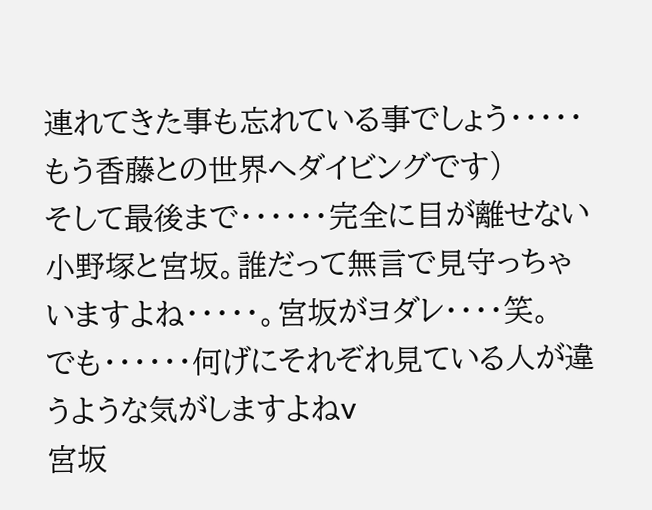連れてきた事も忘れている事でしょう・・・・・もう香藤との世界へダイビングです)
そして最後まで・・・・・・完全に目が離せない小野塚と宮坂。誰だって無言で見守っちゃいますよね・・・・・。宮坂がヨダレ・・・・笑。
でも・・・・・・何げにそれぞれ見ている人が違うような気がしますよねv
宮坂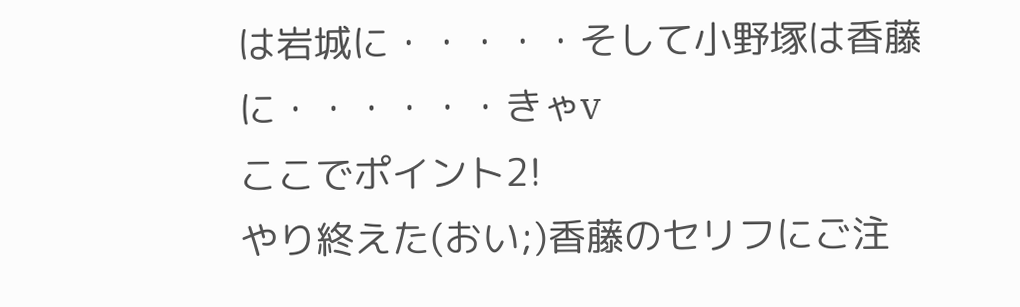は岩城に・・・・・そして小野塚は香藤に・・・・・・きゃv
ここでポイント2!
やり終えた(おい;)香藤のセリフにご注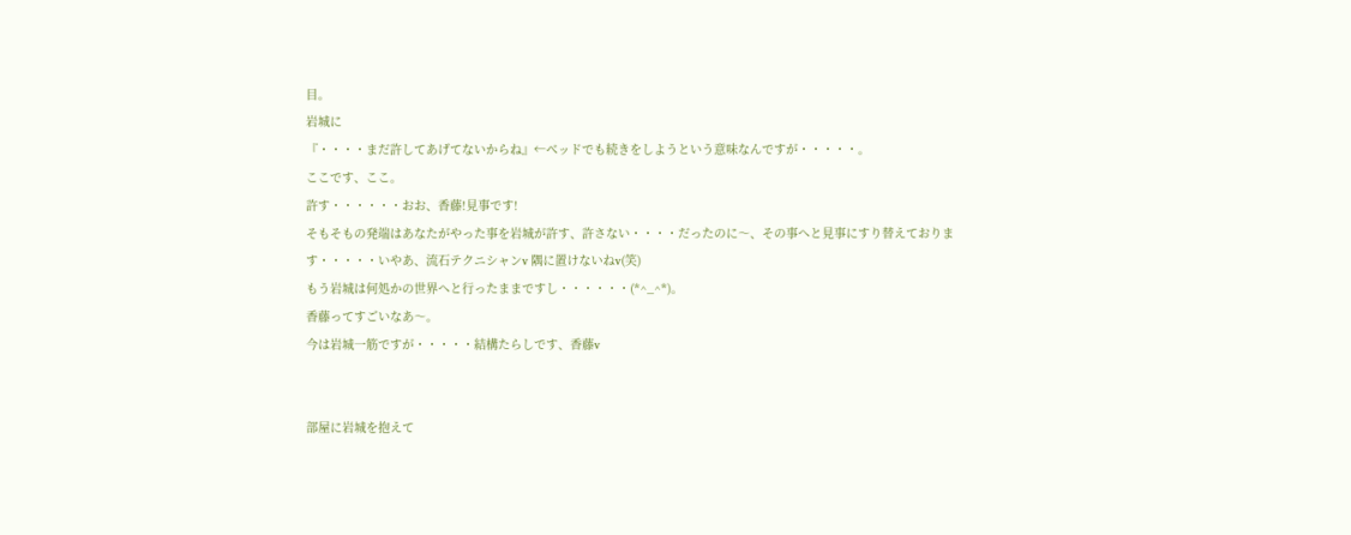目。
岩城に
『・・・・まだ許してあげてないからね』←ベッドでも続きをしようという意味なんですが・・・・・。
ここです、ここ。
許す・・・・・・おお、香藤!見事です!
そもそもの発端はあなたがやった事を岩城が許す、許さない・・・・だったのに〜、その事へと見事にすり替えております・・・・・いやあ、流石テクニシャンv 隅に置けないねv(笑)
もう岩城は何処かの世界へと行ったままですし・・・・・・(*^_^*)。
香藤ってすごいなあ〜。
今は岩城一筋ですが・・・・・結構たらしです、香藤v


部屋に岩城を抱えて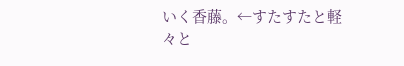いく香藤。←すたすたと軽々と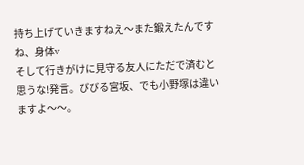持ち上げていきますねえ〜また鍛えたんですね、身体v
そして行きがけに見守る友人にただで済むと思うな!発言。びびる宮坂、でも小野塚は違いますよ〜〜。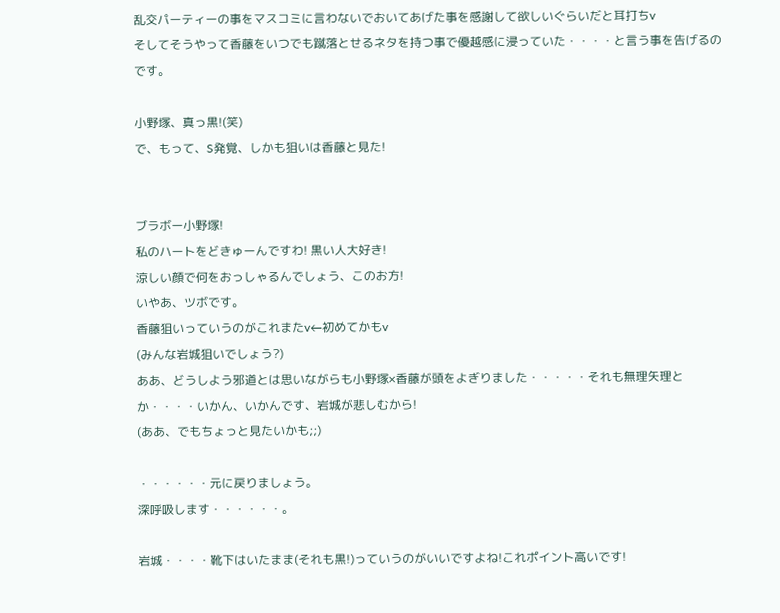乱交パーティーの事をマスコミに言わないでおいてあげた事を感謝して欲しいぐらいだと耳打ちv
そしてそうやって香藤をいつでも蹴落とせるネタを持つ事で優越感に浸っていた・・・・と言う事を告げるのです。

小野塚、真っ黒!(笑)
で、もって、S発覚、しかも狙いは香藤と見た!


ブラボー小野塚!
私のハートをどきゅーんですわ! 黒い人大好き!
涼しい顔で何をおっしゃるんでしょう、このお方!
いやあ、ツボです。
香藤狙いっていうのがこれまたv←初めてかもv
(みんな岩城狙いでしょう?)
ああ、どうしよう邪道とは思いながらも小野塚×香藤が頭をよぎりました・・・・・それも無理矢理とか・・・・いかん、いかんです、岩城が悲しむから!
(ああ、でもちょっと見たいかも;;)

・・・・・・元に戻りましょう。
深呼吸します・・・・・・。

岩城・・・・靴下はいたまま(それも黒!)っていうのがいいですよね!これポイント高いです!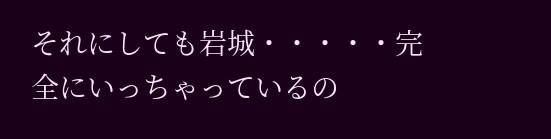それにしても岩城・・・・・完全にいっちゃっているの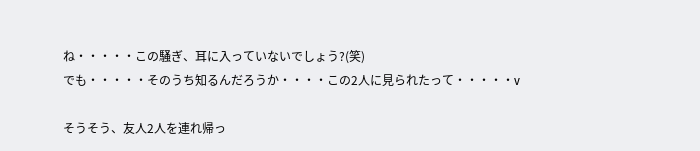ね・・・・・この騒ぎ、耳に入っていないでしょう?(笑)
でも・・・・・そのうち知るんだろうか・・・・この2人に見られたって・・・・・v

そうそう、友人2人を連れ帰っ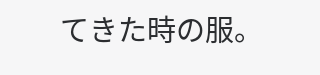てきた時の服。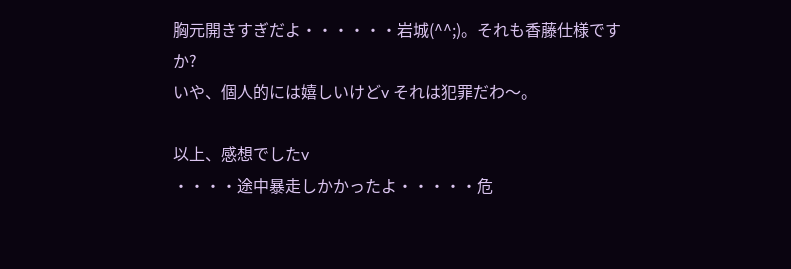胸元開きすぎだよ・・・・・・岩城(^^;)。それも香藤仕様ですか?
いや、個人的には嬉しいけどv それは犯罪だわ〜。

以上、感想でしたv
・・・・途中暴走しかかったよ・・・・・危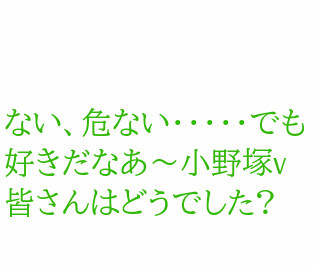ない、危ない・・・・・でも好きだなあ〜小野塚v
皆さんはどうでした?